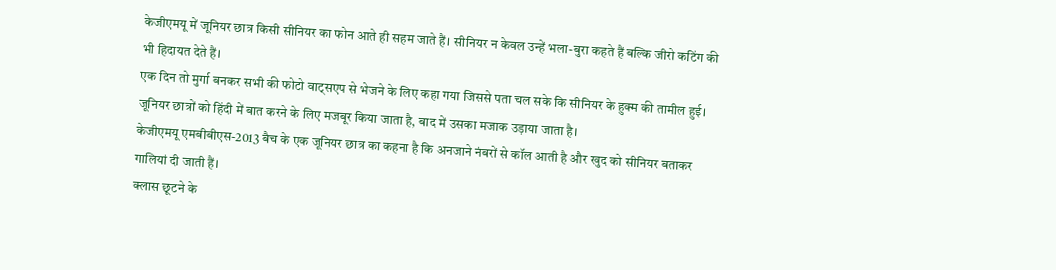केजीएमयू में जूनियर छात्र किसी सीनियर का फोन आते ही सहम जाते हैं। सीनियर न केवल उन्हें भला-बुरा कहते हैं बल्कि जीरो कटिंग की भी हिदायत देते हैं।
एक दिन तो मुर्गा बनकर सभी की फोटो वाट्सएप से भेजने के लिए कहा गया जिससे पता चल सके कि सीनियर के हुक्म की तामील हुई।
जूनियर छात्रों को हिंदी में बात करने के लिए मजबूर किया जाता है, बाद में उसका मजाक उड़ाया जाता है।
केजीएमयू एमबीबीएस-2013 बैच के एक जूनियर छात्र का कहना है कि अनजाने नंबरों से कॉल आती है और खुद को सीनियर बताकर गालियां दी जाती हैं।
क्लास छूटने के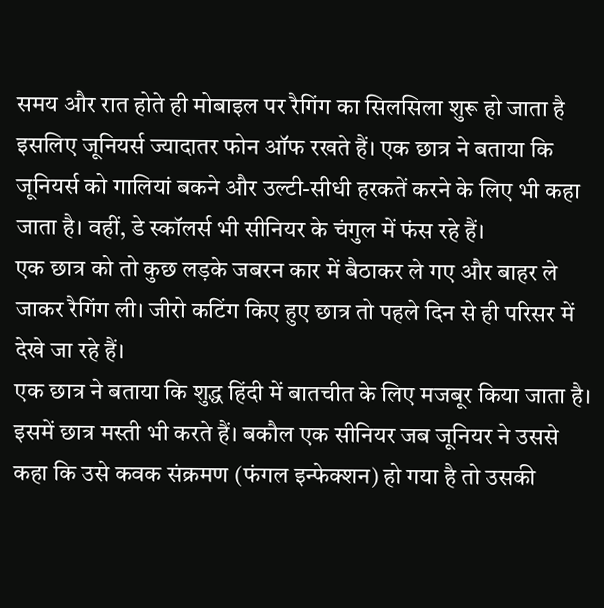समय और रात होते ही मोबाइल पर रैगिंग का सिलसिला शुरू हो जाता है इसलिए जूनियर्स ज्यादातर फोन ऑफ रखते हैं। एक छात्र ने बताया कि जूनियर्स को गालियां बकने और उल्टी-सीधी हरकतें करने के लिए भी कहा जाता है। वहीं, डे स्कॉलर्स भी सीनियर के चंगुल में फंस रहे हैं।
एक छात्र को तो कुछ लड़के जबरन कार में बैठाकर ले गए और बाहर ले जाकर रैगिंग ली। जीरो कटिंग किए हुए छात्र तो पहले दिन से ही परिसर में देखे जा रहे हैं।
एक छात्र ने बताया कि शुद्ध हिंदी में बातचीत के लिए मजबूर किया जाता है। इसमें छात्र मस्ती भी करते हैं। बकौल एक सीनियर जब जूनियर ने उससे कहा कि उसे कवक संक्रमण (फंगल इन्फेक्शन) हो गया है तो उसकी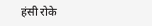हंसी रोके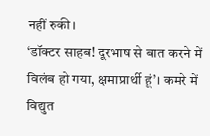नहीं रुकी।
‘डॉक्टर साहब! दूरभाष से बात करने में विलंब हो गया, क्षमाप्रार्थी हूं’। कमरे में विद्युत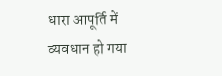धारा आपूर्ति में व्यवधान हो गया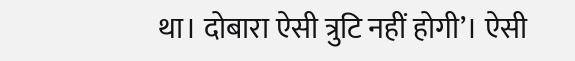था। दोबारा ऐसी त्रुटि नहीं होगी’। ऐसी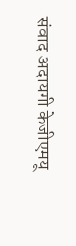संवाद अदायगी केजीएमयू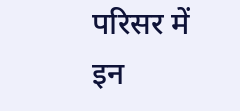परिसर में इन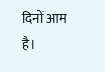दिनों आम है।